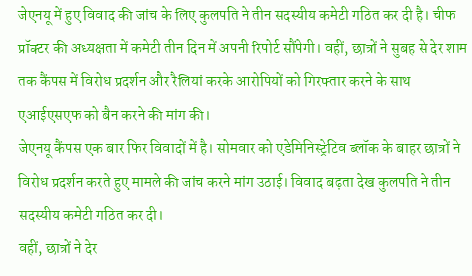जेएनयू में हुए विवाद की जांच के लिए कुलपति ने तीन सदस्यीय कमेटी गठित कर दी है। चीफ प्रॉक्टर की अध्यक्षता में कमेटी तीन दिन में अपनी रिपोर्ट सौंपेगी। वहीं, छात्रों ने सुबह से देर शाम तक कैंपस में विरोध प्रदर्शन और रैलियां करके आरोपियों को गिरफ्तार करने के साथ एआईएसएफ को बैन करने की मांग की।
जेएनयू कैंपस एक बार फिर विवादों में है। सोमवार को एडेमिनिस्ट्रेटिव ब्लॉक के बाहर छात्रों ने विरोध प्रदर्शन करते हुए मामले की जांच करने मांग उठाई। विवाद बढ़ता देख कुलपति ने तीन सदस्यीय कमेटी गठित कर दी।
वहीं, छात्रों ने देर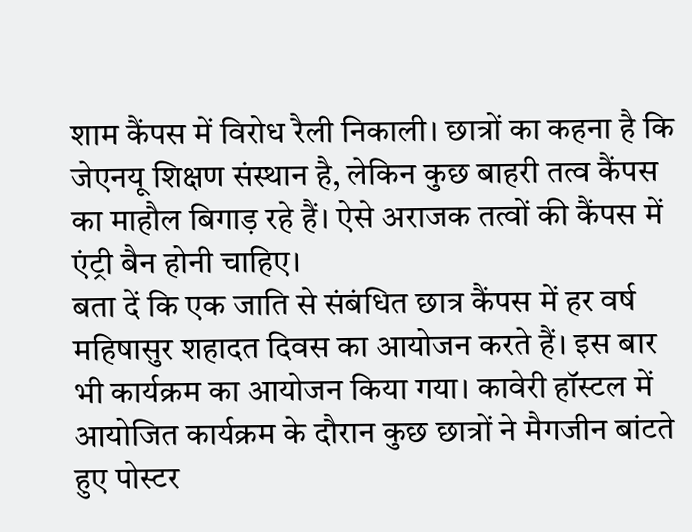शाम कैंपस में विरोध रैली निकाली। छात्रों का कहना है कि जेएनयू शिक्षण संस्थान है, लेकिन कुछ बाहरी तत्व कैंपस का माहौल बिगाड़ रहे हैं। ऐसे अराजक तत्वों की कैंपस में एंट्री बैन होनी चाहिए।
बता दें कि एक जाति से संबंधित छात्र कैंपस में हर वर्ष महिषासुर शहादत दिवस का आयोजन करते हैं। इस बार भी कार्यक्रम का आयोजन किया गया। कावेरी हॉस्टल में आयोजित कार्यक्रम के दौरान कुछ छात्रों ने मैगजीन बांटते हुए पोस्टर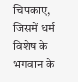चिपकाए, जिसमें धर्म विशेष के भगवान के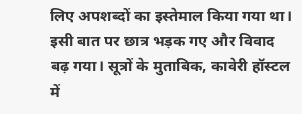लिए अपशब्दों का इस्तेमाल किया गया था।
इसी बात पर छात्र भड़क गए और विवाद बढ़ गया। सूत्रों के मुताबिक, कावेरी हॉस्टल में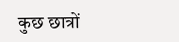कुछ छात्रों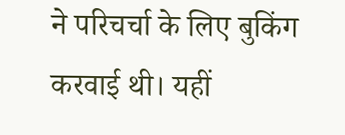ने परिचर्चा के लिए बुकिंग करवाई थी। यहीं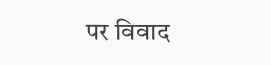पर विवाद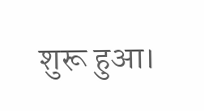शुरू हुआ।